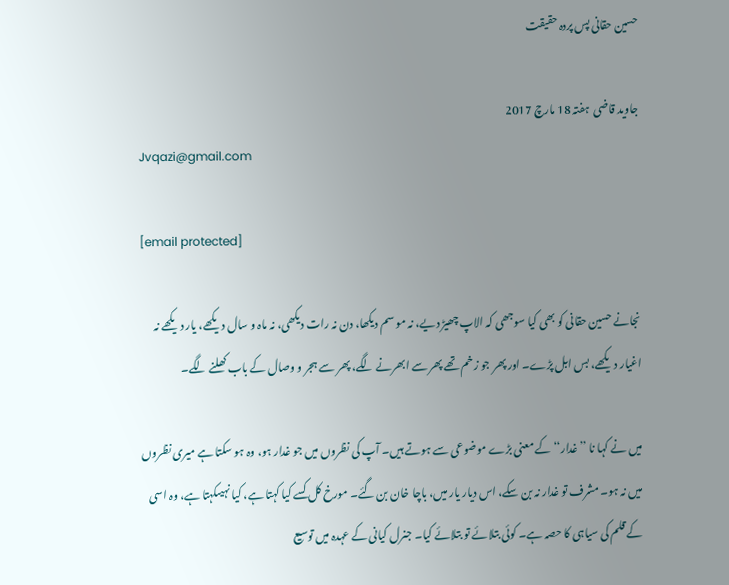حسین حقانی پس پردہ حقیقت

جاوید قاضی  ہفتہ 18 مارچ 2017
Jvqazi@gmail.com

[email protected]

نجانے حسین حقانی کو بھی کیا سوجھی کہ الاپ چھیڑ دیے، نہ مو سم دیکھا، دن نہ رات دیکھی، نہ ماہ و سال دیکھے، یار دیکھے نہ اغیار دیکھے، بس ابل پڑے۔ اور پھر جو زخم تھے پھر سے ابھرنے لگے، پھر سے ہجر و وصال کے باب کھلنے لگے۔

میں نے کہا نا ’’غدار‘‘ کے معنی بڑے موضوعی سے ہوتے ہیں۔ آپ کی نظروں میں جو غدار ہو، وہ ہو سکتا ہے میری نظروں میں نہ ہو۔ مشرف تو غدار نہ بن سکے، اس دیار یار میں، باچا خان بن گئے۔ مورخ کل کسے کیا کہتا ہے، کیا نہیںکہتا ہے، وہ اسی کے قلم کی سیاہی کا حصہ ہے۔ کوئی بتلائے تو بتلائے کیا۔ جنرل کیانی کے عہدہ میں توسیع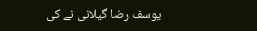یوسف رضا گیلانی نے کی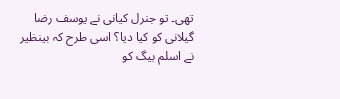تھی۔ تو جنرل کیانی نے یوسف رضا گیلانی کو کیا دیا؟ اسی طرح کہ بینظیر نے اسلم بیگ کو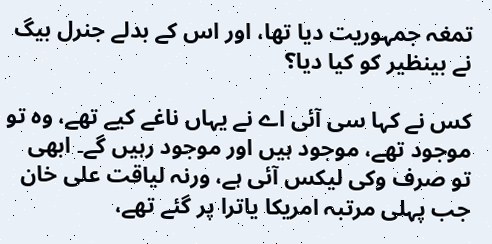تمغہ جمہوریت دیا تھا، اور اس کے بدلے جنرل بیگ نے بینظیر کو کیا دیا؟

کس نے کہا سی آئی اے نے یہاں ناغے کیے تھے، وہ تو موجود تھے، موجود ہیں اور موجود رہیں گے۔ ابھی تو صرف وکی لیکس آئی ہے، ورنہ لیاقت علی خان جب پہلی مرتبہ امریکا یاترا پر گئے تھے،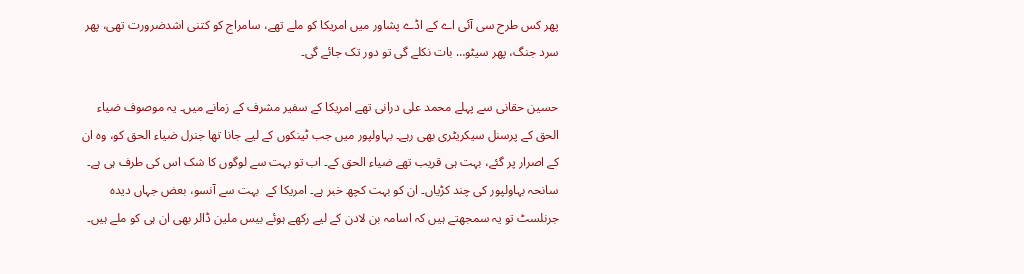پھر کس طرح سی آئی اے کے اڈے پشاور میں امریکا کو ملے تھے، سامراج کو کتنی اشدضرورت تھی، پھر سرد جنگ، پھر سیٹو… بات نکلے گی تو دور تک جائے گی۔

حسین حقانی سے پہلے محمد علی درانی تھے امریکا کے سفیر مشرف کے زمانے میں۔ یہ موصوف ضیاء الحق کے پرسنل سیکریٹری بھی رہے۔ بہاولپور میں جب ٹینکوں کے لیے جانا تھا جنرل ضیاء الحق کو، وہ ان کے اصرار پر گئے، بہت ہی قریب تھے ضیاء الحق کے۔ اب تو بہت سے لوگوں کا شک اس کی طرف ہی ہے۔ سانحہ بہاولپور کی چند کڑیاں۔ ان کو بہت کچھ خبر ہے۔ امریکا کے  بہت سے آنسو، بعض جہاں دیدہ  جرنلسٹ تو یہ سمجھتے ہیں کہ اسامہ بن لادن کے لیے رکھے ہوئے بیس ملین ڈالر بھی ان ہی کو ملے ہیں۔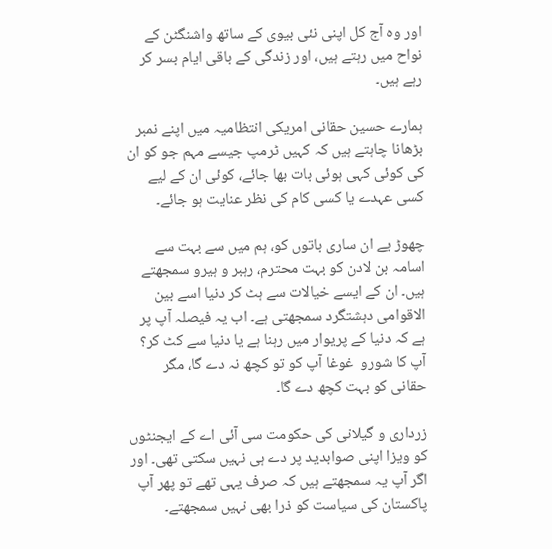اور وہ آج کل اپنی نئی بیوی کے ساتھ واشنگٹن کے نواح میں رہتے ہیں، اور زندگی کے باقی ایام بسر کر رہے ہیں۔

ہمارے حسین حقانی امریکی انتظامیہ میں اپنے نمبر بڑھانا چاہتے ہیں کہ کہیں ٹرمپ جیسے مہم جو کو ان کی کوئی کہی ہوئی بات بھا جائے، کوئی ان کے لیے کسی عہدے یا کسی کام کی نظر عنایت ہو جائے۔

چھوڑ یے ان ساری باتوں کو، ہم میں سے بہت سے اسامہ بن لادن کو بہت محترم، رہبر و ہیرو سمجھتے ہیں۔ ان کے ایسے خیالات سے ہٹ کر دنیا اسے بین الاقوامی دہشتگرد سمجھتی ہے۔ اب یہ فیصلہ آپ پر ہے کہ دنیا کے پریوار میں رہنا ہے یا دنیا سے کٹ کر؟ آپ کا شورو  غوغا آپ کو تو کچھ نہ دے گا، مگر حقانی کو بہت کچھ دے گا۔

زرداری و گیلانی کی حکومت سی آئی اے کے ایجنٹوں کو ویزا اپنی صوابدید پر دے ہی نہیں سکتی تھی۔ اور اگر آپ یہ سمجھتے ہیں کہ صرف یہی تھے تو پھر آپ پاکستان کی سیاست کو ذرا بھی نہیں سمجھتے۔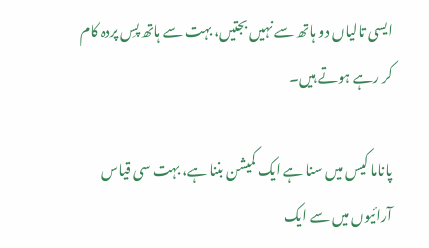ایسی تالیاں دو ہاتھ سے نہیں بجتیں، بہت سے ہاتھ پسِ پردہ کام کر رہے ہوتے ہیں۔

پاناما کیس میں سنا ہے ایک کمیشن بننا ہے، بہت سی قیاس آرائیوں میں سے ایک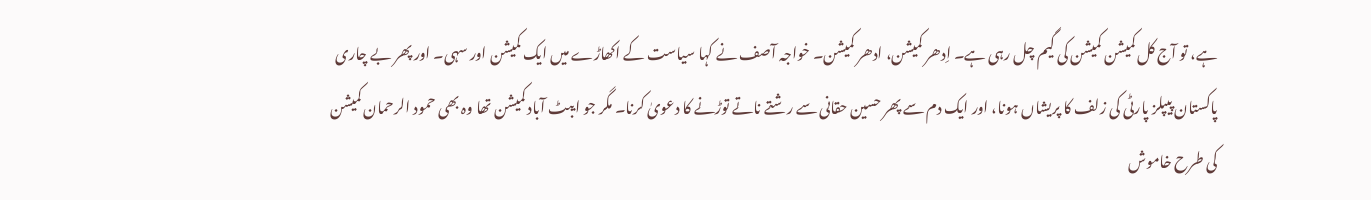ہے، تو آج کل کمیشن کمیشن کی گیم چل رہی ہے۔ اِدھر کمیشن، ادھر کمیشن۔ خواجہ آصف نے کہا سیاست کے اکھاڑے میں ایک کمیشن اور سہی۔ اور پھر بے چاری پاکستان پیپلز پارٹی کی زلف کا پریشاں ہونا، اور ایک دم سے پھر حسین حقانی سے رشتے ناتے توڑنے کا دعویٰ کرنا۔ مگر جو ایبٹ آباد کمیشن تھا وہ بھی حمود الرحمان کمیشن کی طرح خاموش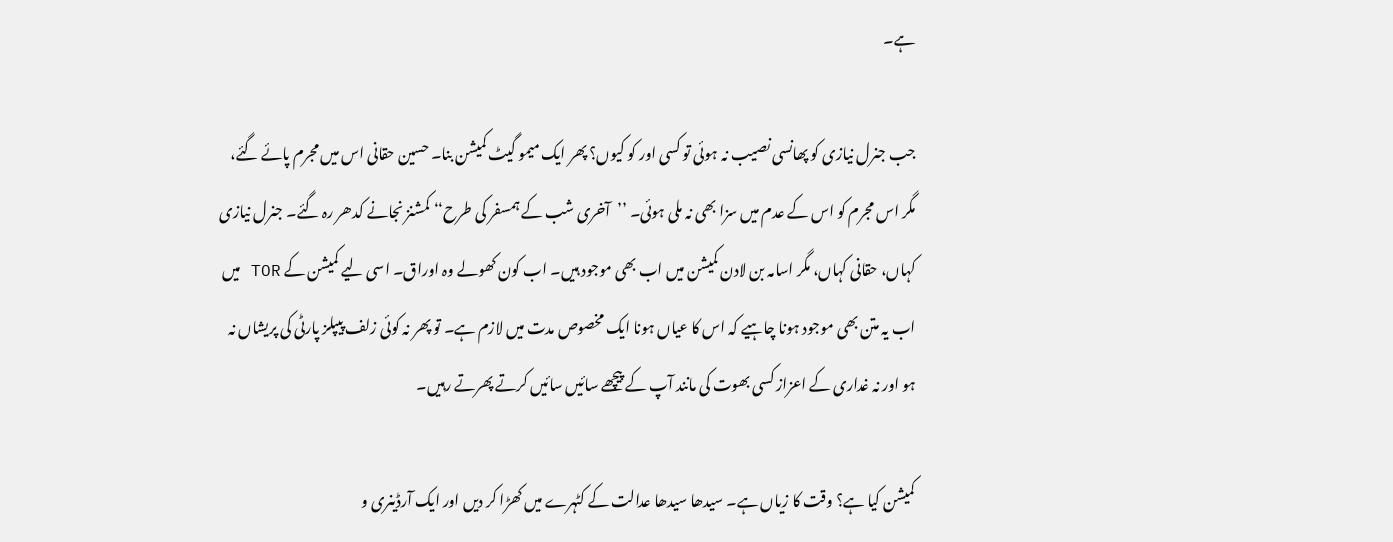ہے۔

جب جنرل نیازی کو پھانسی نصیب نہ ہوئی تو کسی اور کو کیوں؟ پھر ایک میمو گیٹ کمیشن بنا۔ حسین حقانی اس میں مجرم پائے گئے، مگر اس مجرم کو اس کے عدم میں سزا بھی نہ ملی ہوئی۔ ’’آخری شب کے ہمسفر کی طرح‘‘ کمشنز نجانے کدھر رہ گئے۔ جنرل نیازی کہاں، حقانی کہاں، مگر اسامہ بن لادن کمیشن میں اب بھی موجود ہیں۔ اب کون کھولے وہ اوراق۔ اسی لیے کمیشن کے TOR میں اب یہ متن بھی موجود ہونا چاہیے کہ اس کا عیاں ہونا ایک مخصوص مدت میں لازم ہے۔ تو پھر نہ کوئی زلف پیپلز پارٹی کی پریشاں نہ ہو اور نہ غداری کے اعزاز کسی بھوت کی مانند آپ کے پیچھے سائیں سائیں کرتے پھرتے رہیں۔

کمیشن کیا ہے؟ وقت کا زیاں ہے۔ سیدھا سیدھا عدالت کے کٹہرے میں کھڑا کر دیں اور ایک آرڈینری و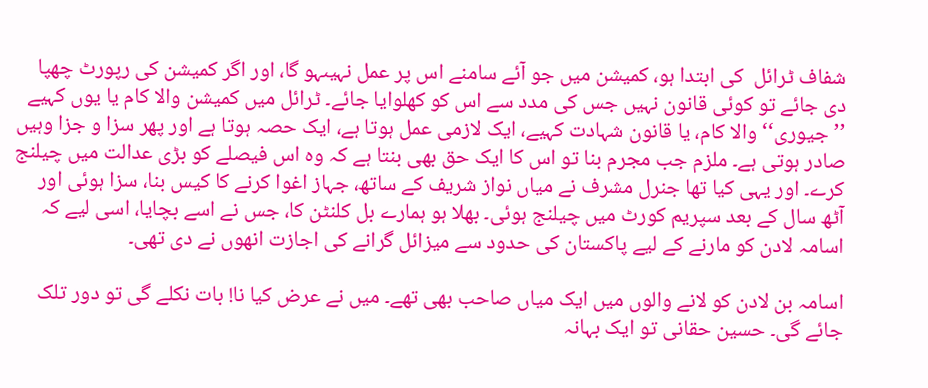شفاف ٹرائل  کی ابتدا ہو، کمیشن میں جو آئے سامنے اس پر عمل نہیںہو گا، اور اگر کمیشن کی رپورٹ چھپا دی جائے تو کوئی قانون نہیں جس کی مدد سے اس کو کھلوایا جائے۔ ٹرائل میں کمیشن والا کام یا یوں کہیے ’’جیوری‘‘ والا کام، یا قانون شہادت کہیے، ایک لازمی عمل ہوتا ہے، ایک حصہ ہوتا ہے اور پھر سزا و جزا وہیں صادر ہوتی ہے۔ ملزم جب مجرم بنا تو اس کا ایک حق بھی بنتا ہے کہ وہ اس فیصلے کو بڑی عدالت میں چیلنج کرے۔ اور یہی کیا تھا جنرل مشرف نے میاں نواز شریف کے ساتھ، جہاز اغوا کرنے کا کیس بنا، سزا ہوئی اور  آٹھ سال کے بعد سپریم کورٹ میں چیلنج ہوئی۔ بھلا ہو ہمارے بل کلنٹن کا، جس نے اسے بچایا، اسی لیے کہ اسامہ لادن کو مارنے کے لیے پاکستان کی حدود سے میزائل گرانے کی اجازت انھوں نے دی تھی۔

اسامہ بن لادن کو لانے والوں میں ایک میاں صاحب بھی تھے۔ میں نے عرض کیا نا! بات نکلے گی تو دور تلک جائے گی۔ حسین حقانی تو ایک بہانہ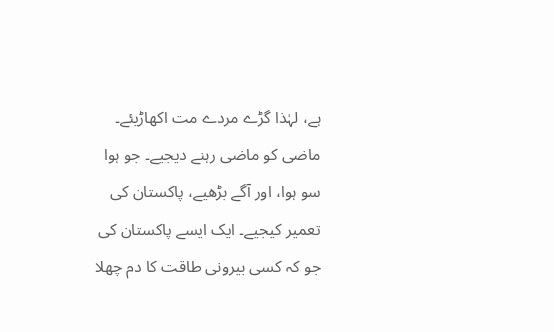ہے، لہٰذا گڑے مردے مت اکھاڑیئے۔ ماضی کو ماضی رہنے دیجیے۔ جو ہوا سو ہوا، اور آگے بڑھیے، پاکستان کی تعمیر کیجیے۔ ایک ایسے پاکستان کی جو کہ کسی بیرونی طاقت کا دم چھلا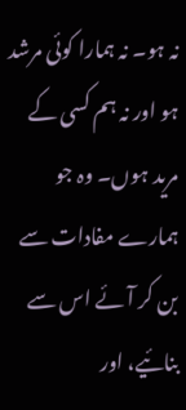نہ ہو۔ نہ ہمارا کوئی مرشد ہو اور نہ ہم کسی کے مرید ہوں۔ وہ جو ہمارے مفادات سے بن کر آئے اس سے بنائیے، اور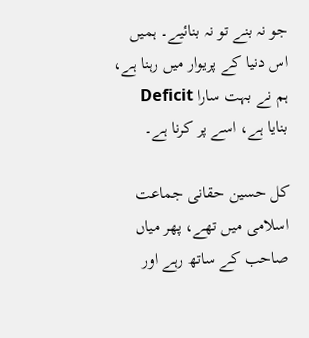جو نہ بنے تو نہ بنائیے۔ ہمیں اس دنیا کے پریوار میں رہنا ہے، ہم نے بہت سارا Deficit  بنایا ہے، اسے پر کرنا ہے۔

کل حسین حقانی جماعت اسلامی میں تھے، پھر میاں صاحب کے ساتھ رہے اور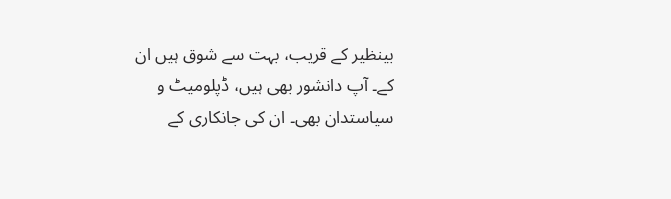بینظیر کے قریب، بہت سے شوق ہیں ان کے۔ آپ دانشور بھی ہیں، ڈپلومیٹ و سیاستدان بھی۔ ان کی جانکاری کے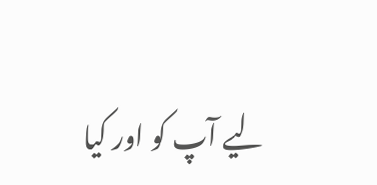لیے آپ کو اور کیا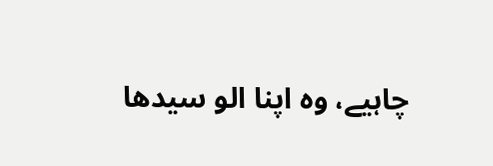چاہیے، وہ اپنا الو سیدھا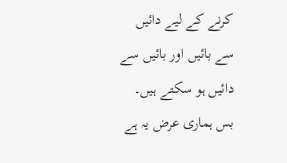کرنے کے لیے دائیں سے بائیں اور بائیں سے دائیں ہو سکتے ہیں۔ بس ہماری عرض یہ ہے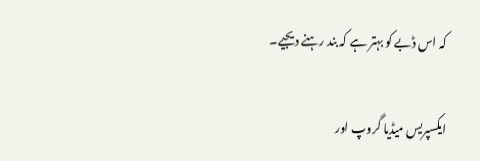کہ اس ڈبے کو بہتر ہے کہ بند رہنے دیجیے۔

ایکسپریس میڈیا گروپ اور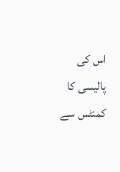اس کی پالیسی کا کمنٹس سے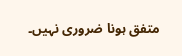متفق ہونا ضروری نہیں۔